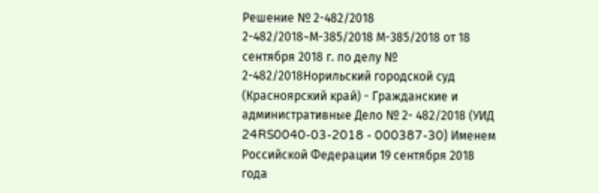Решение № 2-482/2018 2-482/2018~М-385/2018 М-385/2018 от 18 сентября 2018 г. по делу № 2-482/2018Норильский городской суд (Красноярский край) - Гражданские и административные Дело № 2- 482/2018 (УИД 24RS0040-03-2018 - 000387-30) Именем Российской Федерации 19 сентября 2018 года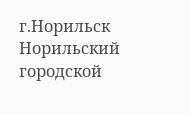г.Норильск Норильский городской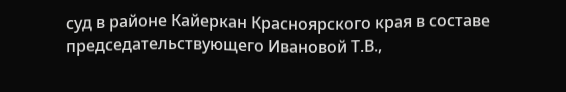суд в районе Кайеркан Красноярского края в составе председательствующего Ивановой Т.В.,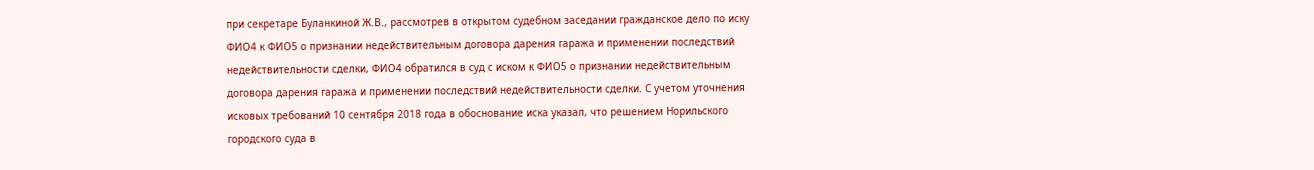при секретаре Буланкиной Ж.В., рассмотрев в открытом судебном заседании гражданское дело по иску ФИО4 к ФИО5 о признании недействительным договора дарения гаража и применении последствий недействительности сделки, ФИО4 обратился в суд с иском к ФИО5 о признании недействительным договора дарения гаража и применении последствий недействительности сделки. С учетом уточнения исковых требований 10 сентября 2018 года в обоснование иска указал, что решением Норильского городского суда в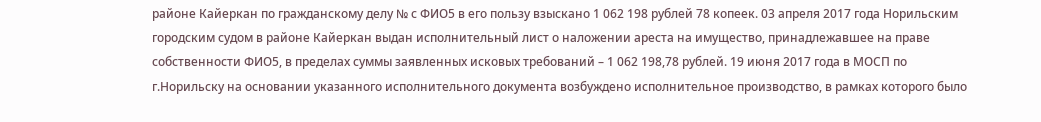районе Кайеркан по гражданскому делу № с ФИО5 в его пользу взыскано 1 062 198 рублей 78 копеек. 03 апреля 2017 года Норильским городским судом в районе Кайеркан выдан исполнительный лист о наложении ареста на имущество, принадлежавшее на праве собственности ФИО5, в пределах суммы заявленных исковых требований – 1 062 198,78 рублей. 19 июня 2017 года в МОСП по г.Норильску на основании указанного исполнительного документа возбуждено исполнительное производство, в рамках которого было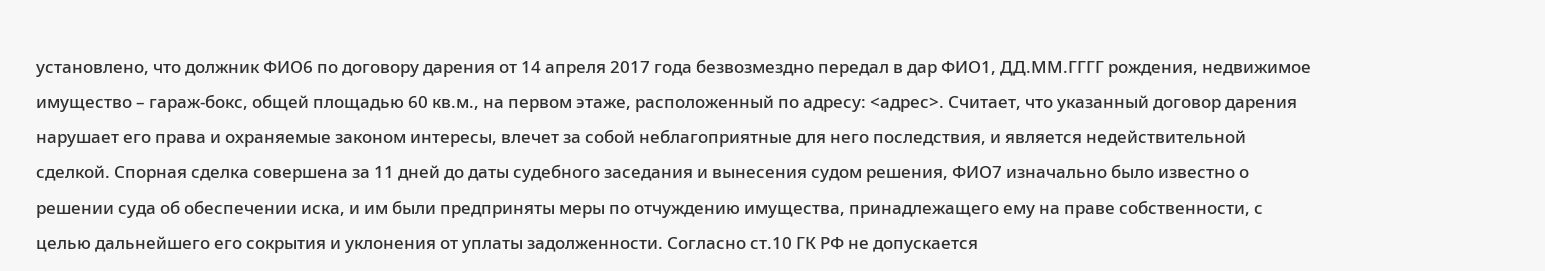установлено, что должник ФИО6 по договору дарения от 14 апреля 2017 года безвозмездно передал в дар ФИО1, ДД.ММ.ГГГГ рождения, недвижимое имущество – гараж-бокс, общей площадью 60 кв.м., на первом этаже, расположенный по адресу: <адрес>. Считает, что указанный договор дарения нарушает его права и охраняемые законом интересы, влечет за собой неблагоприятные для него последствия, и является недействительной сделкой. Спорная сделка совершена за 11 дней до даты судебного заседания и вынесения судом решения, ФИО7 изначально было известно о решении суда об обеспечении иска, и им были предприняты меры по отчуждению имущества, принадлежащего ему на праве собственности, с целью дальнейшего его сокрытия и уклонения от уплаты задолженности. Согласно ст.10 ГК РФ не допускается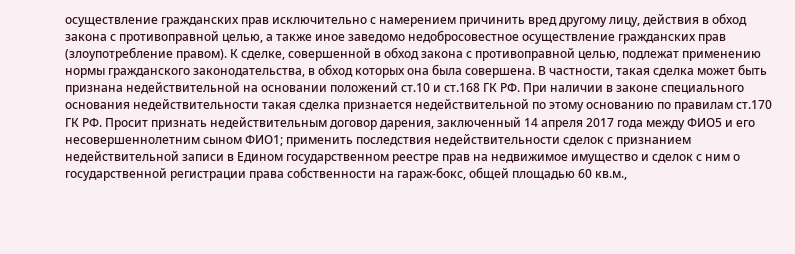осуществление гражданских прав исключительно с намерением причинить вред другому лицу, действия в обход закона с противоправной целью, а также иное заведомо недобросовестное осуществление гражданских прав (злоупотребление правом). К сделке, совершенной в обход закона с противоправной целью, подлежат применению нормы гражданского законодательства, в обход которых она была совершена. В частности, такая сделка может быть признана недействительной на основании положений ст.10 и ст.168 ГК РФ. При наличии в законе специального основания недействительности такая сделка признается недействительной по этому основанию по правилам ст.170 ГК РФ. Просит признать недействительным договор дарения, заключенный 14 апреля 2017 года между ФИО5 и его несовершеннолетним сыном ФИО1; применить последствия недействительности сделок с признанием недействительной записи в Едином государственном реестре прав на недвижимое имущество и сделок с ним о государственной регистрации права собственности на гараж-бокс, общей площадью 60 кв.м.,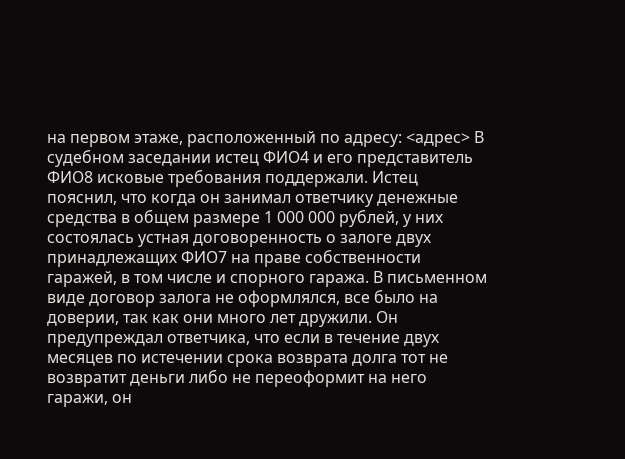на первом этаже, расположенный по адресу: <адрес> В судебном заседании истец ФИО4 и его представитель ФИО8 исковые требования поддержали. Истец пояснил, что когда он занимал ответчику денежные средства в общем размере 1 000 000 рублей, у них состоялась устная договоренность о залоге двух принадлежащих ФИО7 на праве собственности гаражей, в том числе и спорного гаража. В письменном виде договор залога не оформлялся, все было на доверии, так как они много лет дружили. Он предупреждал ответчика, что если в течение двух месяцев по истечении срока возврата долга тот не возвратит деньги либо не переоформит на него гаражи, он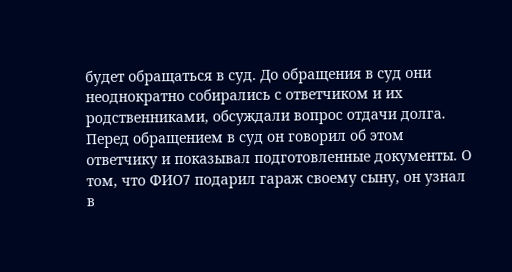будет обращаться в суд. До обращения в суд они неоднократно собирались с ответчиком и их родственниками, обсуждали вопрос отдачи долга. Перед обращением в суд он говорил об этом ответчику и показывал подготовленные документы. О том, что ФИО7 подарил гараж своему сыну, он узнал в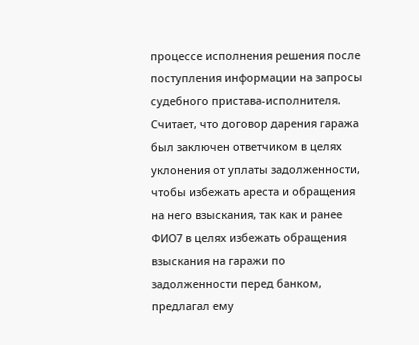процессе исполнения решения после поступления информации на запросы судебного пристава-исполнителя. Считает, что договор дарения гаража был заключен ответчиком в целях уклонения от уплаты задолженности, чтобы избежать ареста и обращения на него взыскания, так как и ранее ФИО7 в целях избежать обращения взыскания на гаражи по задолженности перед банком, предлагал ему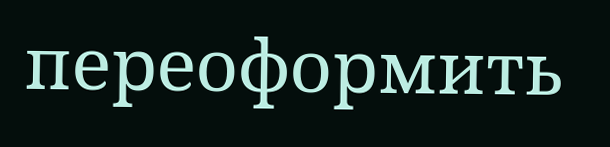переоформить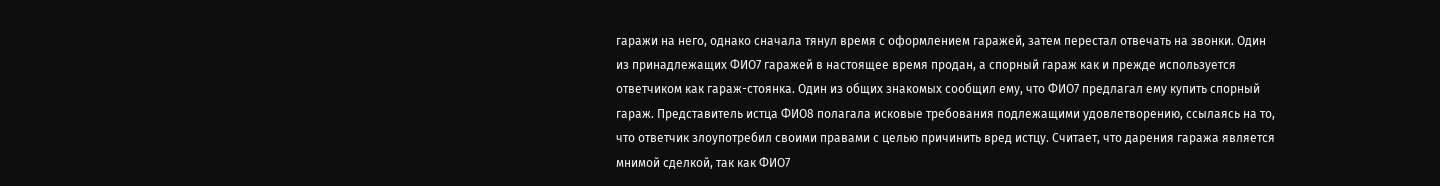гаражи на него, однако сначала тянул время с оформлением гаражей, затем перестал отвечать на звонки. Один из принадлежащих ФИО7 гаражей в настоящее время продан, а спорный гараж как и прежде используется ответчиком как гараж-стоянка. Один из общих знакомых сообщил ему, что ФИО7 предлагал ему купить спорный гараж. Представитель истца ФИО8 полагала исковые требования подлежащими удовлетворению, ссылаясь на то, что ответчик злоупотребил своими правами с целью причинить вред истцу. Считает, что дарения гаража является мнимой сделкой, так как ФИО7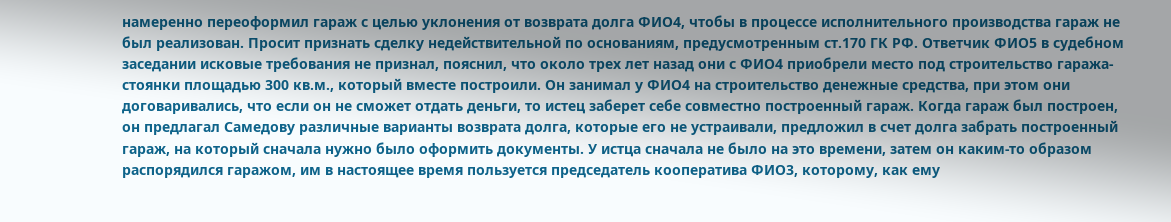намеренно переоформил гараж с целью уклонения от возврата долга ФИО4, чтобы в процессе исполнительного производства гараж не был реализован. Просит признать сделку недействительной по основаниям, предусмотренным ст.170 ГК РФ. Ответчик ФИО5 в судебном заседании исковые требования не признал, пояснил, что около трех лет назад они с ФИО4 приобрели место под строительство гаража-стоянки площадью 300 кв.м., который вместе построили. Он занимал у ФИО4 на строительство денежные средства, при этом они договаривались, что если он не сможет отдать деньги, то истец заберет себе совместно построенный гараж. Когда гараж был построен, он предлагал Самедову различные варианты возврата долга, которые его не устраивали, предложил в счет долга забрать построенный гараж, на который сначала нужно было оформить документы. У истца сначала не было на это времени, затем он каким-то образом распорядился гаражом, им в настоящее время пользуется председатель кооператива ФИО3, которому, как ему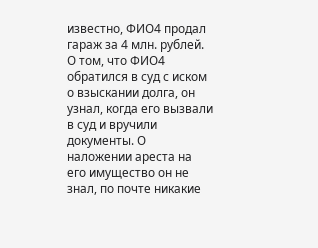известно, ФИО4 продал гараж за 4 млн. рублей. О том, что ФИО4 обратился в суд с иском о взыскании долга, он узнал, когда его вызвали в суд и вручили документы. О наложении ареста на его имущество он не знал, по почте никакие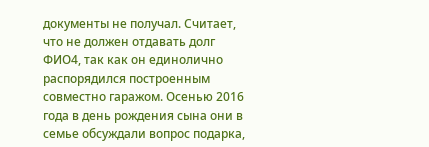документы не получал. Считает, что не должен отдавать долг ФИО4, так как он единолично распорядился построенным совместно гаражом. Осенью 2016 года в день рождения сына они в семье обсуждали вопрос подарка,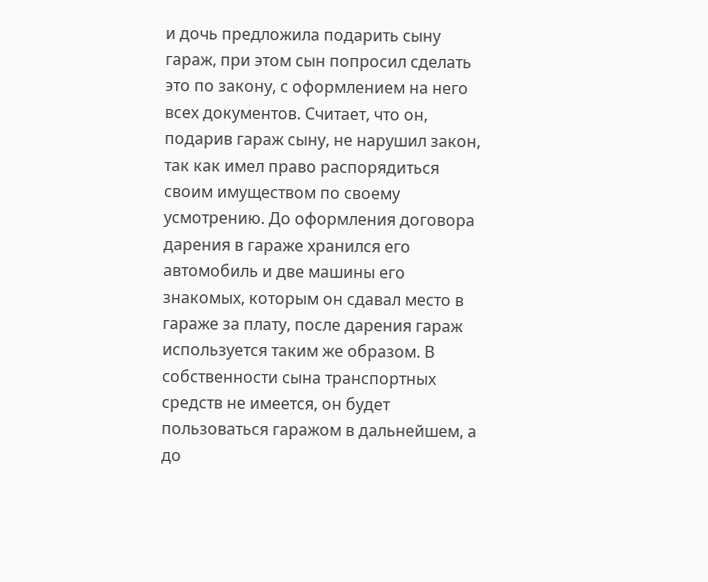и дочь предложила подарить сыну гараж, при этом сын попросил сделать это по закону, с оформлением на него всех документов. Считает, что он, подарив гараж сыну, не нарушил закон, так как имел право распорядиться своим имуществом по своему усмотрению. До оформления договора дарения в гараже хранился его автомобиль и две машины его знакомых, которым он сдавал место в гараже за плату, после дарения гараж используется таким же образом. В собственности сына транспортных средств не имеется, он будет пользоваться гаражом в дальнейшем, а до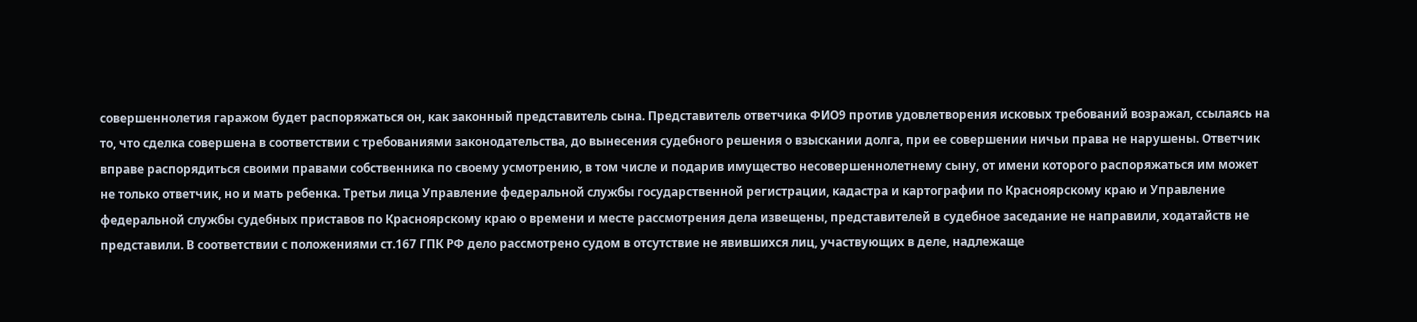совершеннолетия гаражом будет распоряжаться он, как законный представитель сына. Представитель ответчика ФИО9 против удовлетворения исковых требований возражал, ссылаясь на то, что сделка совершена в соответствии с требованиями законодательства, до вынесения судебного решения о взыскании долга, при ее совершении ничьи права не нарушены. Ответчик вправе распорядиться своими правами собственника по своему усмотрению, в том числе и подарив имущество несовершеннолетнему сыну, от имени которого распоряжаться им может не только ответчик, но и мать ребенка. Третьи лица Управление федеральной службы государственной регистрации, кадастра и картографии по Красноярскому краю и Управление федеральной службы судебных приставов по Красноярскому краю о времени и месте рассмотрения дела извещены, представителей в судебное заседание не направили, ходатайств не представили. В соответствии с положениями ст.167 ГПК РФ дело рассмотрено судом в отсутствие не явившихся лиц, участвующих в деле, надлежаще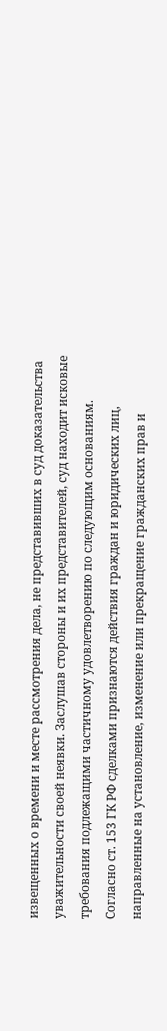извещенных о времени и месте рассмотрения дела, не представивших в суд доказательства уважительности своей неявки. Заслушав стороны и их представителей, суд находит исковые требования подлежащими частичному удовлетворению по следующим основаниям. Согласно ст. 153 ГК РФ сделками признаются действия граждан и юридических лиц, направленные на установление, изменение или прекращение гражданских прав и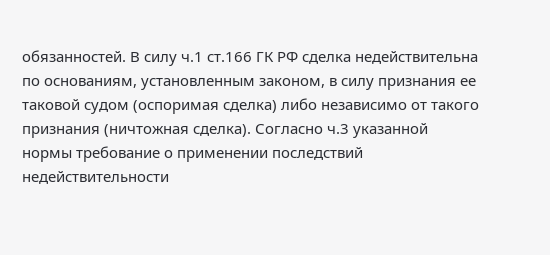обязанностей. В силу ч.1 ст.166 ГК РФ сделка недействительна по основаниям, установленным законом, в силу признания ее таковой судом (оспоримая сделка) либо независимо от такого признания (ничтожная сделка). Согласно ч.3 указанной нормы требование о применении последствий недействительности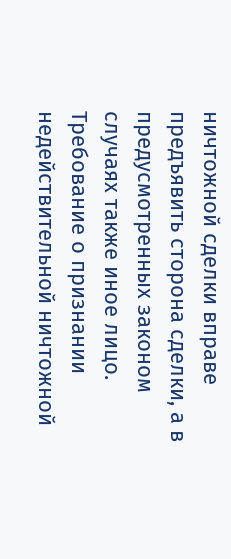ничтожной сделки вправе предъявить сторона сделки, а в предусмотренных законом случаях также иное лицо. Требование о признании недействительной ничтожной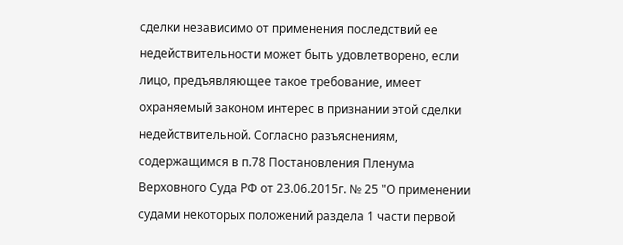сделки независимо от применения последствий ее недействительности может быть удовлетворено, если лицо, предъявляющее такое требование, имеет охраняемый законом интерес в признании этой сделки недействительной. Согласно разъяснениям, содержащимся в п.78 Постановления Пленума Верховного Суда РФ от 23.06.2015г. № 25 "О применении судами некоторых положений раздела 1 части первой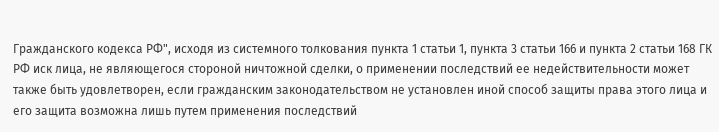Гражданского кодекса РФ", исходя из системного толкования пункта 1 статьи 1, пункта 3 статьи 166 и пункта 2 статьи 168 ГК РФ иск лица, не являющегося стороной ничтожной сделки, о применении последствий ее недействительности может также быть удовлетворен, если гражданским законодательством не установлен иной способ защиты права этого лица и его защита возможна лишь путем применения последствий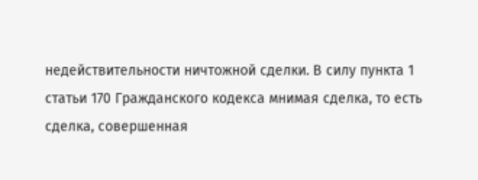недействительности ничтожной сделки. В силу пункта 1 статьи 170 Гражданского кодекса мнимая сделка, то есть сделка, совершенная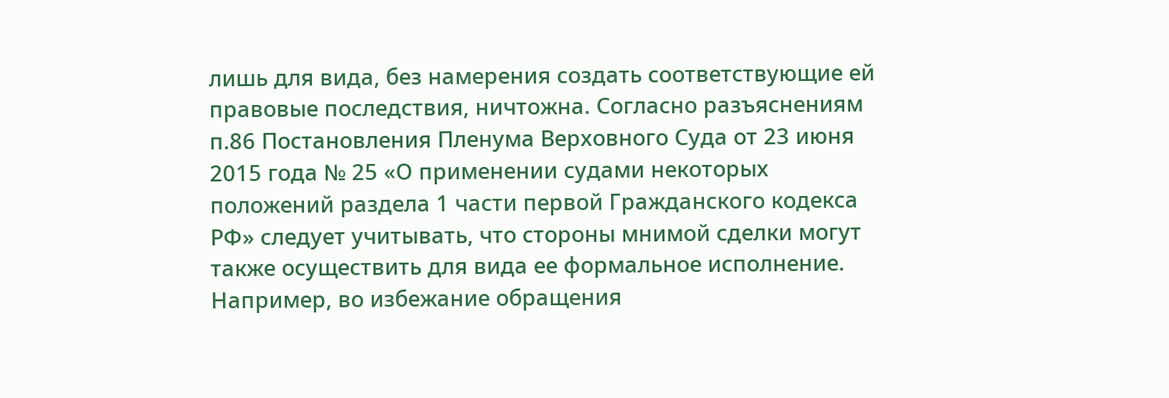лишь для вида, без намерения создать соответствующие ей правовые последствия, ничтожна. Согласно разъяснениям п.86 Постановления Пленума Верховного Суда от 23 июня 2015 года № 25 «О применении судами некоторых положений раздела 1 части первой Гражданского кодекса РФ» следует учитывать, что стороны мнимой сделки могут также осуществить для вида ее формальное исполнение. Например, во избежание обращения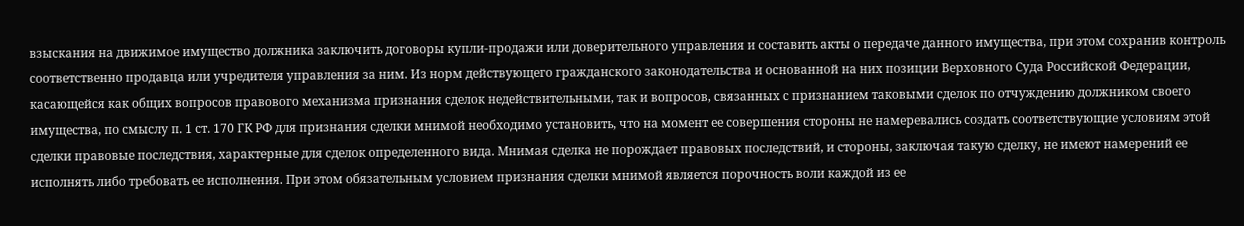взыскания на движимое имущество должника заключить договоры купли-продажи или доверительного управления и составить акты о передаче данного имущества, при этом сохранив контроль соответственно продавца или учредителя управления за ним. Из норм действующего гражданского законодательства и основанной на них позиции Верховного Суда Российской Федерации, касающейся как общих вопросов правового механизма признания сделок недействительными, так и вопросов, связанных с признанием таковыми сделок по отчуждению должником своего имущества, по смыслу п. 1 ст. 170 ГК РФ для признания сделки мнимой необходимо установить, что на момент ее совершения стороны не намеревались создать соответствующие условиям этой сделки правовые последствия, характерные для сделок определенного вида. Мнимая сделка не порождает правовых последствий, и стороны, заключая такую сделку, не имеют намерений ее исполнять либо требовать ее исполнения. При этом обязательным условием признания сделки мнимой является порочность воли каждой из ее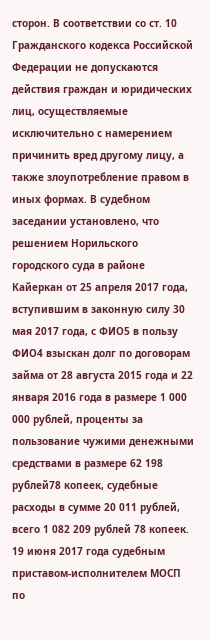сторон. В соответствии со ст. 10 Гражданского кодекса Российской Федерации не допускаются действия граждан и юридических лиц, осуществляемые исключительно с намерением причинить вред другому лицу, а также злоупотребление правом в иных формах. В судебном заседании установлено, что решением Норильского городского суда в районе Кайеркан от 25 апреля 2017 года, вступившим в законную силу 30 мая 2017 года, с ФИО5 в пользу ФИО4 взыскан долг по договорам займа от 28 августа 2015 года и 22 января 2016 года в размере 1 000 000 рублей, проценты за пользование чужими денежными средствами в размере 62 198 рублей78 копеек, судебные расходы в сумме 20 011 рублей, всего 1 082 209 рублей 78 копеек. 19 июня 2017 года судебным приставом-исполнителем МОСП по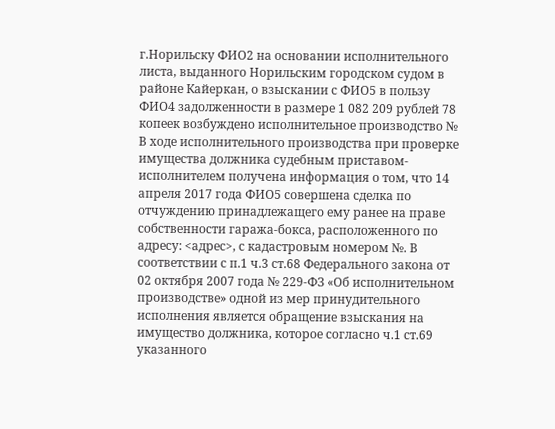г.Норильску ФИО2 на основании исполнительного листа, выданного Норильским городском судом в районе Кайеркан, о взыскании с ФИО5 в пользу ФИО4 задолженности в размере 1 082 209 рублей 78 копеек возбуждено исполнительное производство № В ходе исполнительного производства при проверке имущества должника судебным приставом-исполнителем получена информация о том, что 14 апреля 2017 года ФИО5 совершена сделка по отчуждению принадлежащего ему ранее на праве собственности гаража-бокса, расположенного по адресу: <адрес>, с кадастровым номером №. В соответствии с п.1 ч.3 ст.68 Федерального закона от 02 октября 2007 года № 229-ФЗ «Об исполнительном производстве» одной из мер принудительного исполнения является обращение взыскания на имущество должника, которое согласно ч.1 ст.69 указанного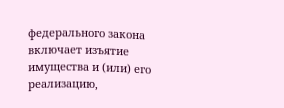федерального закона включает изъятие имущества и (или) его реализацию,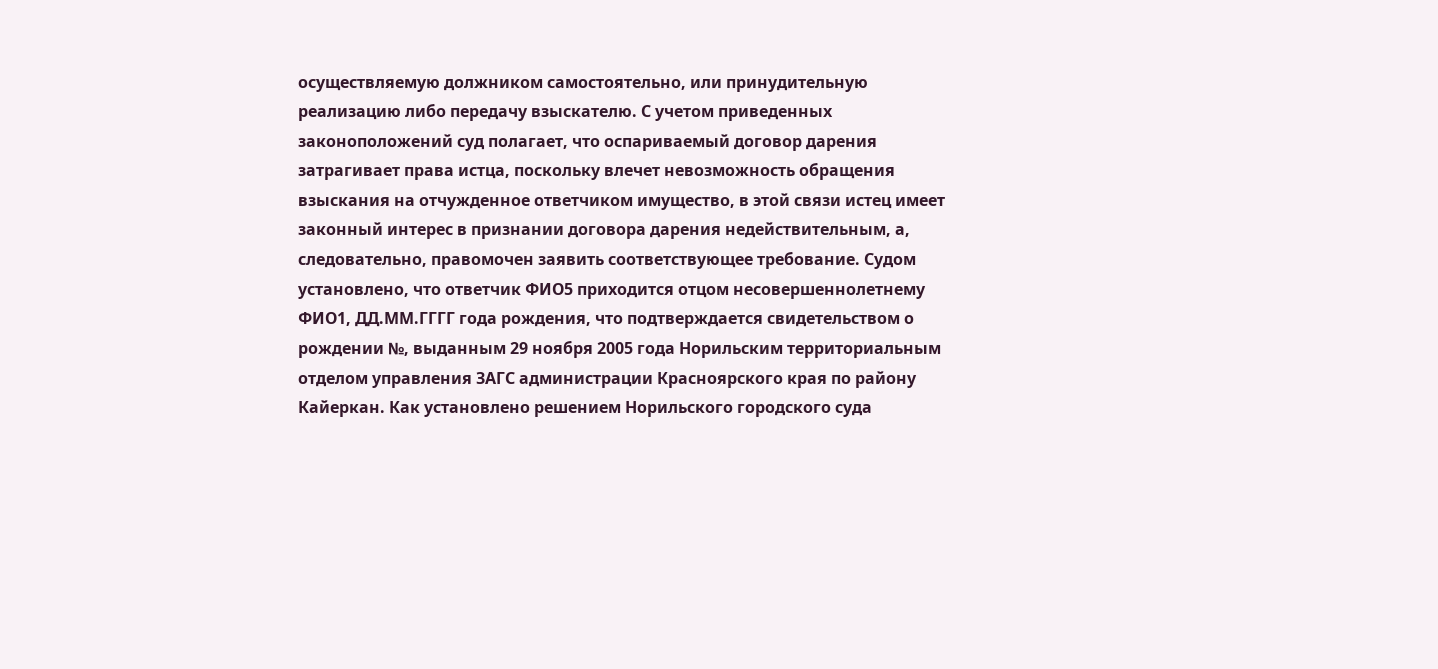осуществляемую должником самостоятельно, или принудительную реализацию либо передачу взыскателю. С учетом приведенных законоположений суд полагает, что оспариваемый договор дарения затрагивает права истца, поскольку влечет невозможность обращения взыскания на отчужденное ответчиком имущество, в этой связи истец имеет законный интерес в признании договора дарения недействительным, а, следовательно, правомочен заявить соответствующее требование. Судом установлено, что ответчик ФИО5 приходится отцом несовершеннолетнему ФИО1, ДД.ММ.ГГГГ года рождения, что подтверждается свидетельством о рождении №, выданным 29 ноября 2005 года Норильским территориальным отделом управления ЗАГС администрации Красноярского края по району Кайеркан. Как установлено решением Норильского городского суда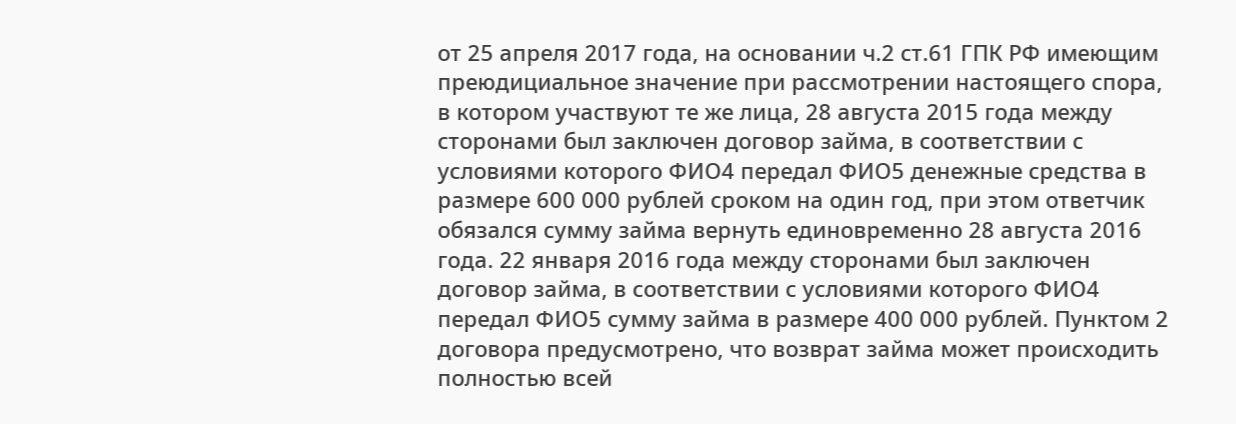от 25 апреля 2017 года, на основании ч.2 ст.61 ГПК РФ имеющим преюдициальное значение при рассмотрении настоящего спора, в котором участвуют те же лица, 28 августа 2015 года между сторонами был заключен договор займа, в соответствии с условиями которого ФИО4 передал ФИО5 денежные средства в размере 600 000 рублей сроком на один год, при этом ответчик обязался сумму займа вернуть единовременно 28 августа 2016 года. 22 января 2016 года между сторонами был заключен договор займа, в соответствии с условиями которого ФИО4 передал ФИО5 сумму займа в размере 400 000 рублей. Пунктом 2 договора предусмотрено, что возврат займа может происходить полностью всей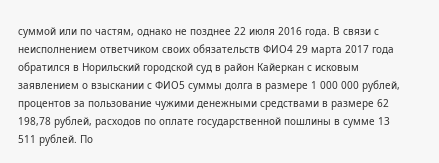суммой или по частям, однако не позднее 22 июля 2016 года. В связи с неисполнением ответчиком своих обязательств ФИО4 29 марта 2017 года обратился в Норильский городской суд в район Кайеркан с исковым заявлением о взыскании с ФИО5 суммы долга в размере 1 000 000 рублей, процентов за пользование чужими денежными средствами в размере 62 198,78 рублей, расходов по оплате государственной пошлины в сумме 13 511 рублей. По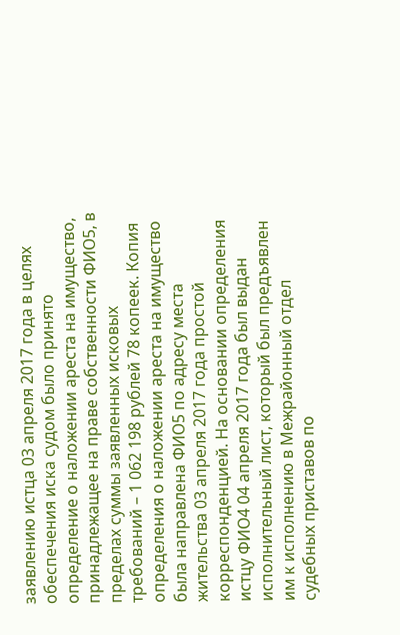заявлению истца 03 апреля 2017 года в целях обеспечения иска судом было принято определение о наложении ареста на имущество, принадлежащее на праве собственности ФИО5, в пределах суммы заявленных исковых требований – 1 062 198 рублей 78 копеек. Копия определения о наложении ареста на имущество была направлена ФИО5 по адресу места жительства 03 апреля 2017 года простой корреспонденцией. На основании определения истцу ФИО4 04 апреля 2017 года был выдан исполнительный лист, который был предъявлен им к исполнению в Межрайонный отдел судебных приставов по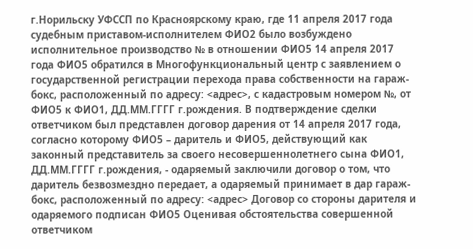г.Норильску УФССП по Красноярскому краю, где 11 апреля 2017 года судебным приставом-исполнителем ФИО2 было возбуждено исполнительное производство № в отношении ФИО5 14 апреля 2017 года ФИО5 обратился в Многофункциональный центр с заявлением о государственной регистрации перехода права собственности на гараж-бокс, расположенный по адресу: <адрес>, с кадастровым номером №, от ФИО5 к ФИО1, ДД.ММ.ГГГГ г.рождения. В подтверждение сделки ответчиком был представлен договор дарения от 14 апреля 2017 года, согласно которому ФИО5 – даритель и ФИО5, действующий как законный представитель за своего несовершеннолетнего сына ФИО1, ДД.ММ.ГГГГ г.рождения, - одаряемый заключили договор о том, что даритель безвозмездно передает, а одаряемый принимает в дар гараж-бокс, расположенный по адресу: <адрес> Договор со стороны дарителя и одаряемого подписан ФИО5 Оценивая обстоятельства совершенной ответчиком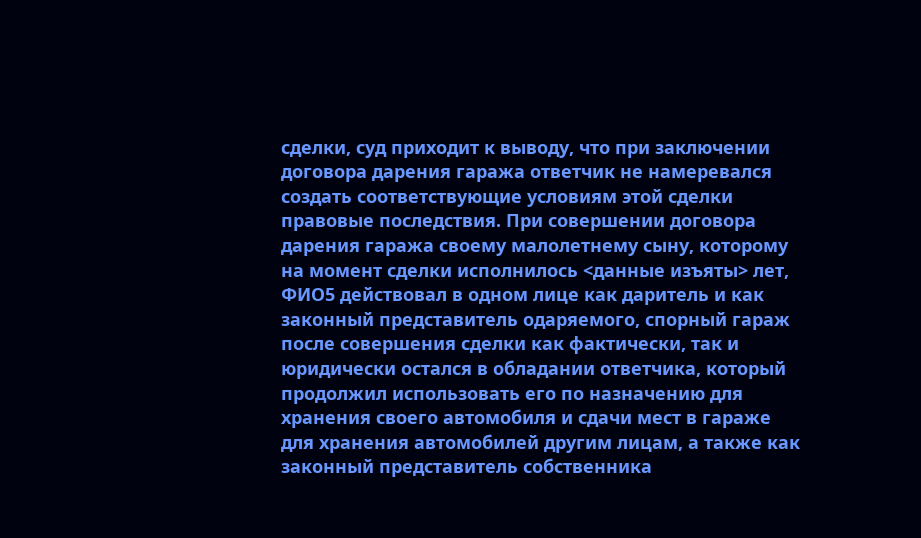сделки, суд приходит к выводу, что при заключении договора дарения гаража ответчик не намеревался создать соответствующие условиям этой сделки правовые последствия. При совершении договора дарения гаража своему малолетнему сыну, которому на момент сделки исполнилось <данные изъяты> лет, ФИО5 действовал в одном лице как даритель и как законный представитель одаряемого, спорный гараж после совершения сделки как фактически, так и юридически остался в обладании ответчика, который продолжил использовать его по назначению для хранения своего автомобиля и сдачи мест в гараже для хранения автомобилей другим лицам, а также как законный представитель собственника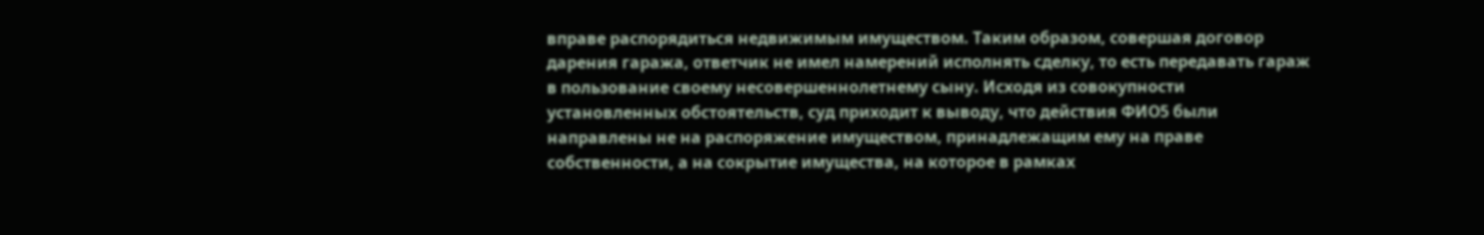вправе распорядиться недвижимым имуществом. Таким образом, совершая договор дарения гаража, ответчик не имел намерений исполнять сделку, то есть передавать гараж в пользование своему несовершеннолетнему сыну. Исходя из совокупности установленных обстоятельств, суд приходит к выводу, что действия ФИО5 были направлены не на распоряжение имуществом, принадлежащим ему на праве собственности, а на сокрытие имущества, на которое в рамках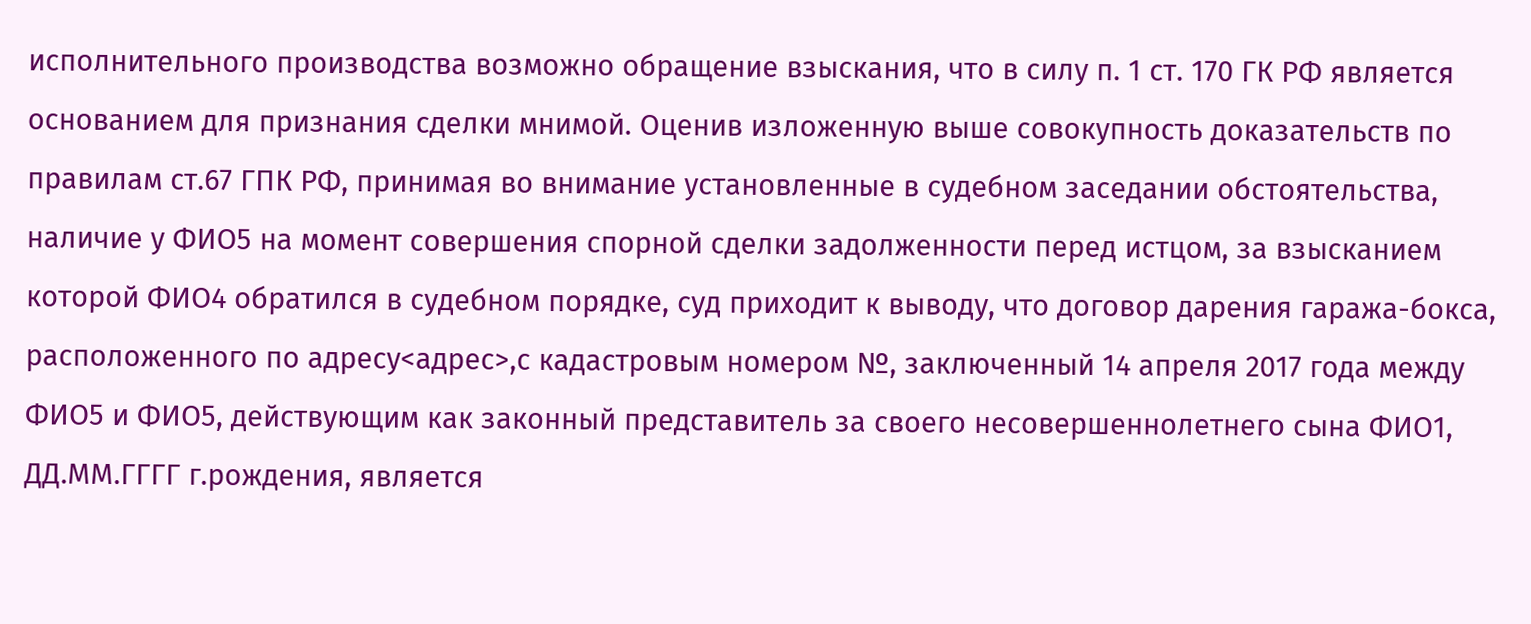исполнительного производства возможно обращение взыскания, что в силу п. 1 ст. 170 ГК РФ является основанием для признания сделки мнимой. Оценив изложенную выше совокупность доказательств по правилам ст.67 ГПК РФ, принимая во внимание установленные в судебном заседании обстоятельства, наличие у ФИО5 на момент совершения спорной сделки задолженности перед истцом, за взысканием которой ФИО4 обратился в судебном порядке, суд приходит к выводу, что договор дарения гаража-бокса, расположенного по адресу<адрес>,с кадастровым номером №, заключенный 14 апреля 2017 года между ФИО5 и ФИО5, действующим как законный представитель за своего несовершеннолетнего сына ФИО1, ДД.ММ.ГГГГ г.рождения, является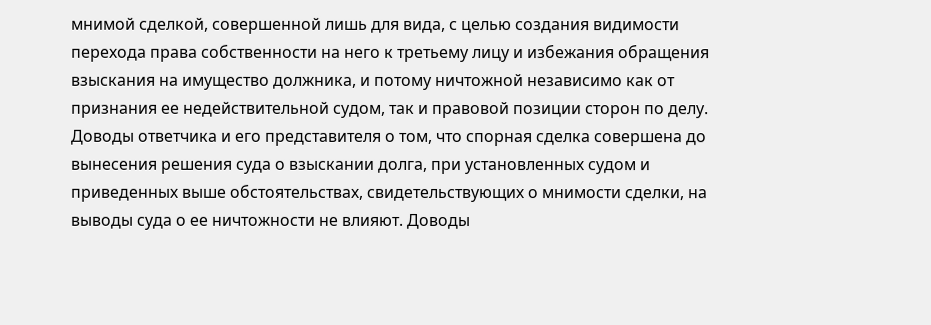мнимой сделкой, совершенной лишь для вида, с целью создания видимости перехода права собственности на него к третьему лицу и избежания обращения взыскания на имущество должника, и потому ничтожной независимо как от признания ее недействительной судом, так и правовой позиции сторон по делу. Доводы ответчика и его представителя о том, что спорная сделка совершена до вынесения решения суда о взыскании долга, при установленных судом и приведенных выше обстоятельствах, свидетельствующих о мнимости сделки, на выводы суда о ее ничтожности не влияют. Доводы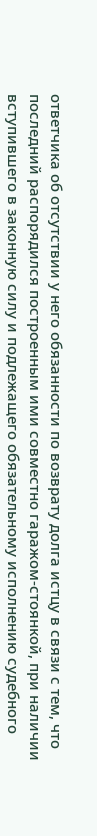ответчика об отсутствии у него обязанности по возврату долга истцу в связи с тем, что последний распорядился построенным ими совместно гаражом-стоянкой, при наличии вступившего в законную силу и подлежащего обязательному исполнению судебного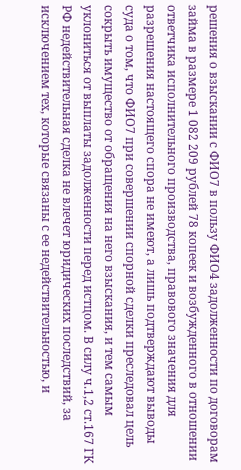решения о взыскании с ФИО7 в пользу ФИО4 задолженности по договорам займа в размере 1 082 209 рублей 78 копеек и возбужденного в отношении ответчика исполнительного производства, правового значения для разрешения настоящего спора не имеют, а лишь подтверждают выводы суда о том, что ФИО7 при совершении спорной сделки преследовал цель сокрыть имущество от обращения на него взыскания, и тем самым уклониться от выплаты задолженности перед истцом. В силу ч.1,2 ст.167 ГК РФ недействительная сделка не влечет юридических последствий, за исключением тех, которые связаны с ее недействительностью, и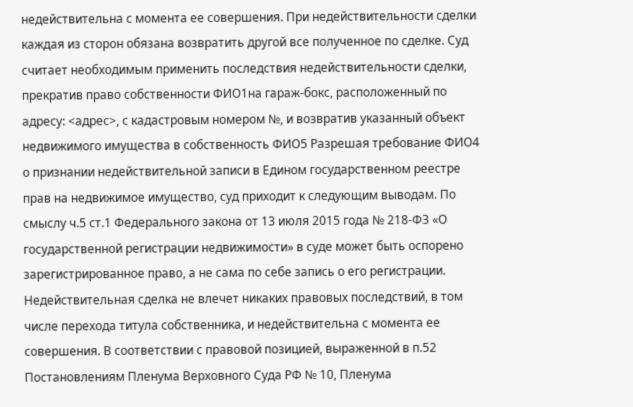недействительна с момента ее совершения. При недействительности сделки каждая из сторон обязана возвратить другой все полученное по сделке. Суд считает необходимым применить последствия недействительности сделки, прекратив право собственности ФИО1на гараж-бокс, расположенный по адресу: <адрес>, с кадастровым номером №, и возвратив указанный объект недвижимого имущества в собственность ФИО5 Разрешая требование ФИО4 о признании недействительной записи в Едином государственном реестре прав на недвижимое имущество, суд приходит к следующим выводам. По смыслу ч.5 ст.1 Федерального закона от 13 июля 2015 года № 218-ФЗ «О государственной регистрации недвижимости» в суде может быть оспорено зарегистрированное право, а не сама по себе запись о его регистрации. Недействительная сделка не влечет никаких правовых последствий, в том числе перехода титула собственника, и недействительна с момента ее совершения. В соответствии с правовой позицией, выраженной в п.52 Постановлениям Пленума Верховного Суда РФ № 10, Пленума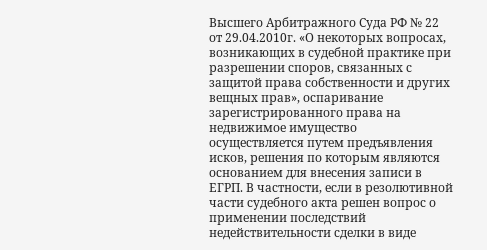Высшего Арбитражного Суда РФ № 22 от 29.04.2010г. «О некоторых вопросах, возникающих в судебной практике при разрешении споров, связанных с защитой права собственности и других вещных прав», оспаривание зарегистрированного права на недвижимое имущество осуществляется путем предъявления исков, решения по которым являются основанием для внесения записи в ЕГРП. В частности, если в резолютивной части судебного акта решен вопрос о применении последствий недействительности сделки в виде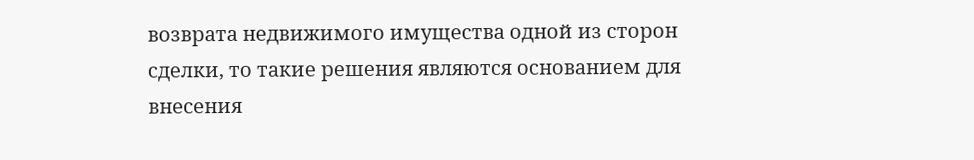возврата недвижимого имущества одной из сторон сделки, то такие решения являются основанием для внесения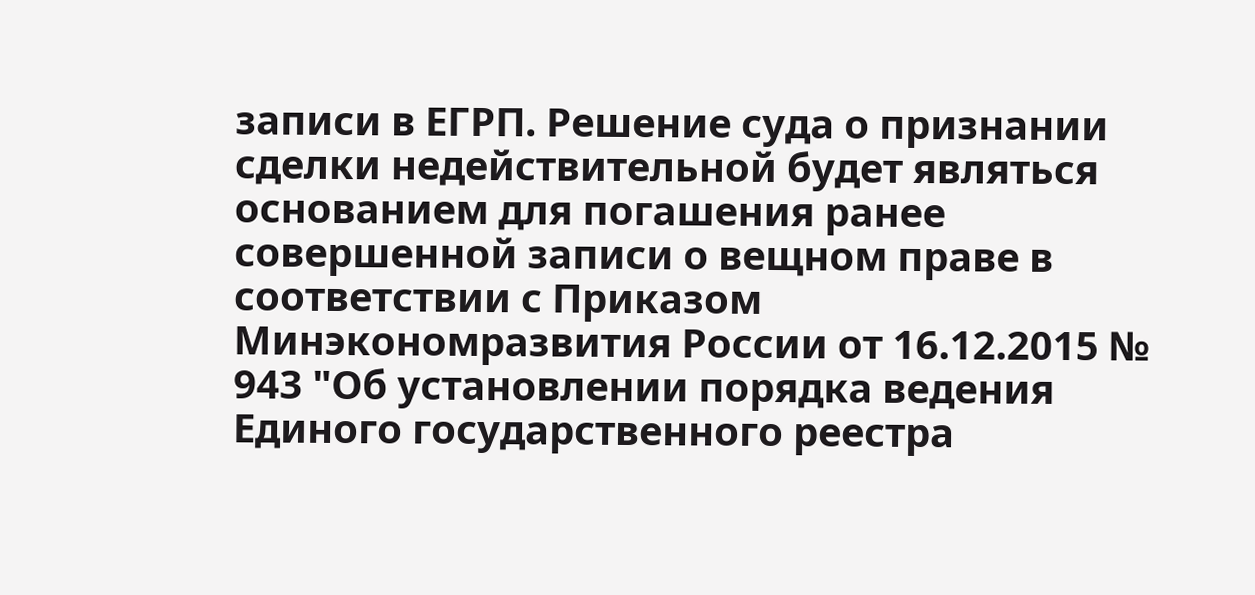записи в ЕГРП. Решение суда о признании сделки недействительной будет являться основанием для погашения ранее совершенной записи о вещном праве в соответствии с Приказом Минэкономразвития России от 16.12.2015 № 943 "Об установлении порядка ведения Единого государственного реестра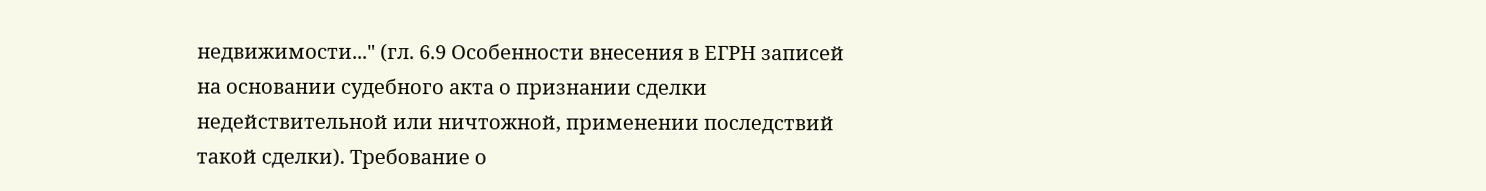недвижимости..." (гл. 6.9 Особенности внесения в ЕГРН записей на основании судебного акта о признании сделки недействительной или ничтожной, применении последствий такой сделки). Требование о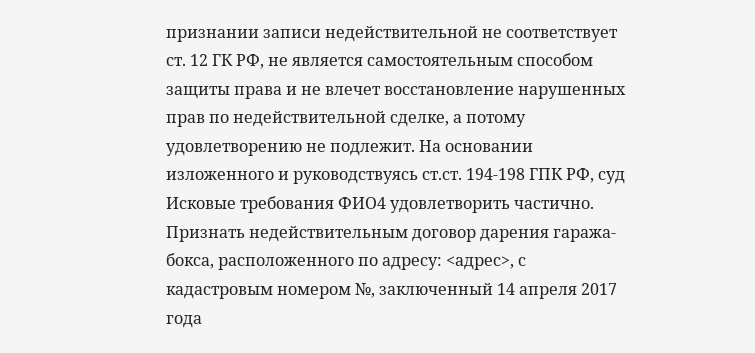признании записи недействительной не соответствует ст. 12 ГК РФ, не является самостоятельным способом защиты права и не влечет восстановление нарушенных прав по недействительной сделке, а потому удовлетворению не подлежит. На основании изложенного и руководствуясь ст.ст. 194-198 ГПК РФ, суд Исковые требования ФИО4 удовлетворить частично. Признать недействительным договор дарения гаража-бокса, расположенного по адресу: <адрес>, с кадастровым номером №, заключенный 14 апреля 2017 года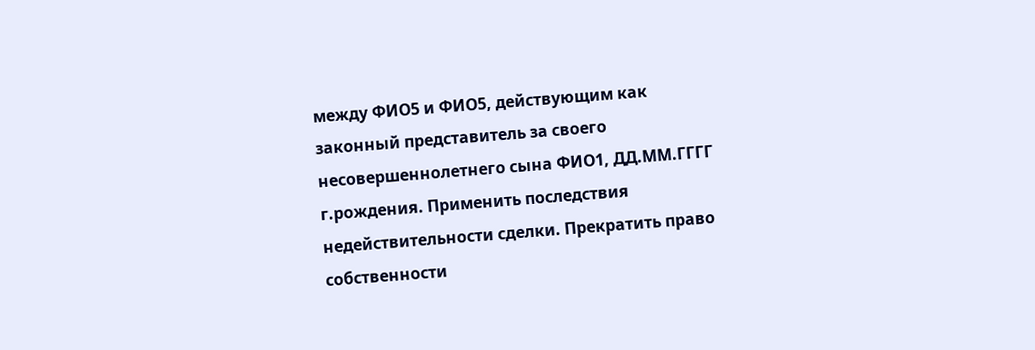между ФИО5 и ФИО5, действующим как законный представитель за своего несовершеннолетнего сына ФИО1, ДД.ММ.ГГГГ г.рождения. Применить последствия недействительности сделки. Прекратить право собственности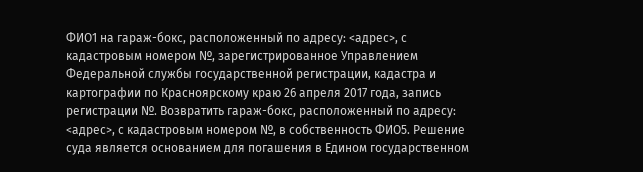ФИО1 на гараж-бокс, расположенный по адресу: <адрес>, с кадастровым номером №, зарегистрированное Управлением Федеральной службы государственной регистрации, кадастра и картографии по Красноярскому краю 26 апреля 2017 года, запись регистрации №. Возвратить гараж-бокс, расположенный по адресу: <адрес>, с кадастровым номером №, в собственность ФИО5. Решение суда является основанием для погашения в Едином государственном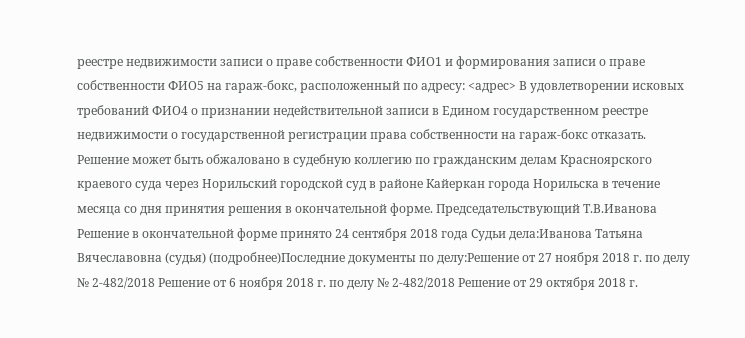реестре недвижимости записи о праве собственности ФИО1 и формирования записи о праве собственности ФИО5 на гараж-бокс, расположенный по адресу: <адрес> В удовлетворении исковых требований ФИО4 о признании недействительной записи в Едином государственном реестре недвижимости о государственной регистрации права собственности на гараж-бокс отказать. Решение может быть обжаловано в судебную коллегию по гражданским делам Красноярского краевого суда через Норильский городской суд в районе Кайеркан города Норильска в течение месяца со дня принятия решения в окончательной форме. Председательствующий Т.В.Иванова Решение в окончательной форме принято 24 сентября 2018 года Судьи дела:Иванова Татьяна Вячеславовна (судья) (подробнее)Последние документы по делу:Решение от 27 ноября 2018 г. по делу № 2-482/2018 Решение от 6 ноября 2018 г. по делу № 2-482/2018 Решение от 29 октября 2018 г.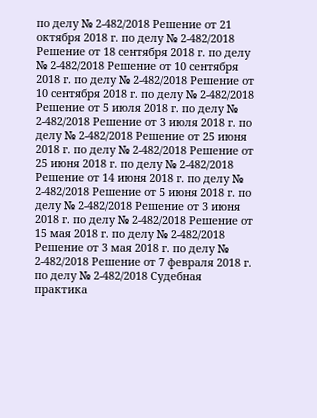по делу № 2-482/2018 Решение от 21 октября 2018 г. по делу № 2-482/2018 Решение от 18 сентября 2018 г. по делу № 2-482/2018 Решение от 10 сентября 2018 г. по делу № 2-482/2018 Решение от 10 сентября 2018 г. по делу № 2-482/2018 Решение от 5 июля 2018 г. по делу № 2-482/2018 Решение от 3 июля 2018 г. по делу № 2-482/2018 Решение от 25 июня 2018 г. по делу № 2-482/2018 Решение от 25 июня 2018 г. по делу № 2-482/2018 Решение от 14 июня 2018 г. по делу № 2-482/2018 Решение от 5 июня 2018 г. по делу № 2-482/2018 Решение от 3 июня 2018 г. по делу № 2-482/2018 Решение от 15 мая 2018 г. по делу № 2-482/2018 Решение от 3 мая 2018 г. по делу № 2-482/2018 Решение от 7 февраля 2018 г. по делу № 2-482/2018 Судебная практика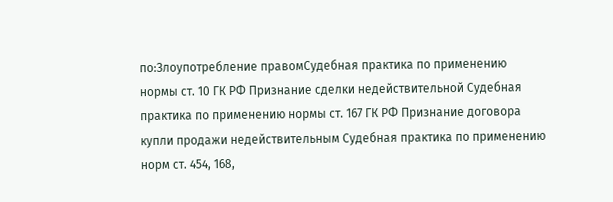по:Злоупотребление правомСудебная практика по применению нормы ст. 10 ГК РФ Признание сделки недействительной Судебная практика по применению нормы ст. 167 ГК РФ Признание договора купли продажи недействительным Судебная практика по применению норм ст. 454, 168,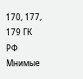170, 177, 179 ГК РФ
Мнимые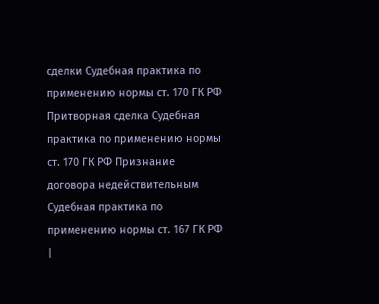сделки Судебная практика по применению нормы ст. 170 ГК РФ Притворная сделка Судебная практика по применению нормы ст. 170 ГК РФ Признание договора недействительным Судебная практика по применению нормы ст. 167 ГК РФ |